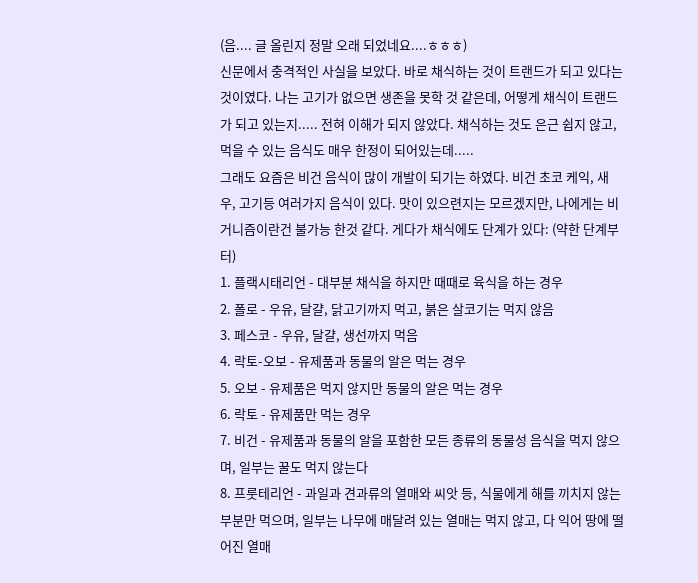(음.... 글 올린지 정말 오래 되었네요....ㅎㅎㅎ)
신문에서 충격적인 사실을 보았다. 바로 채식하는 것이 트랜드가 되고 있다는 것이였다. 나는 고기가 없으면 생존을 못학 것 같은데, 어떻게 채식이 트랜드가 되고 있는지..... 전혀 이해가 되지 않았다. 채식하는 것도 은근 쉽지 않고, 먹을 수 있는 음식도 매우 한정이 되어있는데.....
그래도 요즘은 비건 음식이 많이 개발이 되기는 하였다. 비건 초코 케익, 새우, 고기등 여러가지 음식이 있다. 맛이 있으련지는 모르겠지만, 나에게는 비거니즘이란건 불가능 한것 같다. 게다가 채식에도 단계가 있다: (약한 단계부터)
1. 플랙시태리언 - 대부분 채식을 하지만 때때로 육식을 하는 경우
2. 폴로 - 우유, 달걀, 닭고기까지 먹고, 붉은 살코기는 먹지 않음
3. 페스코 - 우유, 달걀, 생선까지 먹음
4. 락토-오보 - 유제품과 동물의 알은 먹는 경우
5. 오보 - 유제품은 먹지 않지만 동물의 알은 먹는 경우
6. 락토 - 유제품만 먹는 경우
7. 비건 - 유제품과 동물의 알을 포함한 모든 종류의 동물성 음식을 먹지 않으며, 일부는 꿀도 먹지 않는다
8. 프룻테리언 - 과일과 견과류의 열매와 씨앗 등, 식물에게 해를 끼치지 않는 부분만 먹으며, 일부는 나무에 매달려 있는 열매는 먹지 않고, 다 익어 땅에 떨어진 열매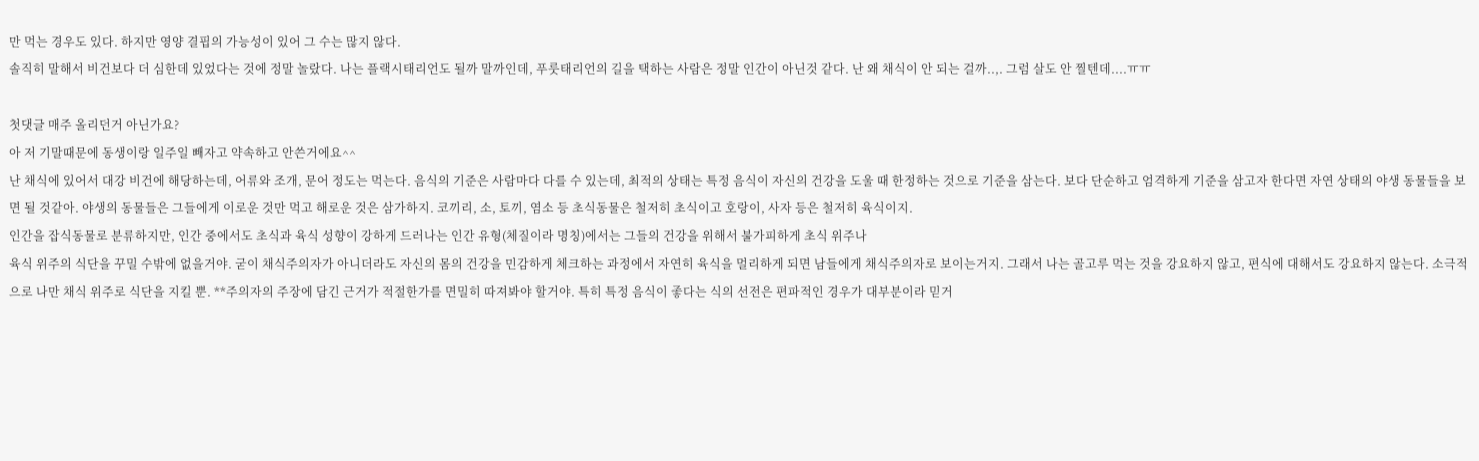만 먹는 경우도 있다. 하지만 영양 결핍의 가능성이 있어 그 수는 많지 않다.
솔직히 말해서 비건보다 더 심한데 있었다는 것에 정말 놀랐다. 나는 플랙시태리언도 될까 말까인데, 푸룻태리언의 길을 택하는 사람은 정말 인간이 아닌것 같다. 난 왜 채식이 안 되는 걸까..,. 그럼 살도 안 찔텐데....ㅠㅠ

첫댓글 매주 올리던거 아닌가요?
아 저 기말때문에 동생이랑 일주일 빼자고 약속하고 안쓴거에요^^
난 채식에 있어서 대강 비건에 해당하는데, 어류와 조개, 문어 정도는 먹는다. 음식의 기준은 사람마다 다를 수 있는데, 최적의 상태는 특정 음식이 자신의 건강을 도울 때 한정하는 것으로 기준을 삼는다. 보다 단순하고 엄격하게 기준을 삼고자 한다면 자연 상태의 야생 동물들을 보면 될 것같아. 야생의 동물들은 그들에게 이로운 것만 먹고 해로운 것은 삼가하지. 코끼리, 소, 토끼, 염소 등 초식동물은 철저히 초식이고 호랑이, 사자 등은 철저히 육식이지.
인간을 잡식동물로 분류하지만, 인간 중에서도 초식과 육식 성향이 강하게 드러나는 인간 유형(체질이라 명칭)에서는 그들의 건강을 위해서 불가피하게 초식 위주나
육식 위주의 식단을 꾸밀 수밖에 없을거야. 굳이 채식주의자가 아니더라도 자신의 몸의 건강을 민감하게 체크하는 과정에서 자연히 육식을 멀리하게 되면 남들에게 채식주의자로 보이는거지. 그래서 나는 골고루 먹는 것을 강요하지 않고, 편식에 대해서도 강요하지 않는다. 소극적으로 나만 채식 위주로 식단을 지킬 뿐. **주의자의 주장에 담긴 근거가 적절한가를 면밀히 따져봐야 할거야. 특히 특정 음식이 좋다는 식의 선전은 편파적인 경우가 대부분이라 믿거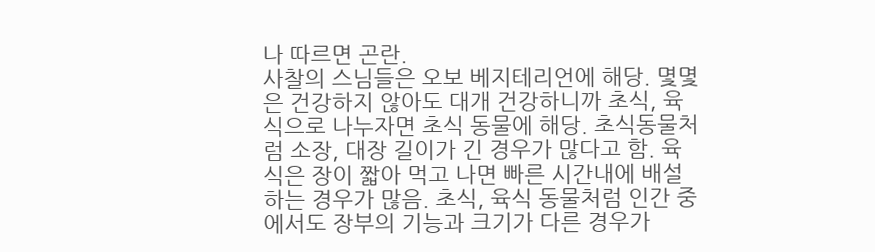나 따르면 곤란.
사찰의 스님들은 오보 베지테리언에 해당. 몇몇은 건강하지 않아도 대개 건강하니까 초식, 육식으로 나누자면 초식 동물에 해당. 초식동물처럼 소장, 대장 길이가 긴 경우가 많다고 함. 육식은 장이 짧아 먹고 나면 빠른 시간내에 배설하는 경우가 많음. 초식, 육식 동물처럼 인간 중에서도 장부의 기능과 크기가 다른 경우가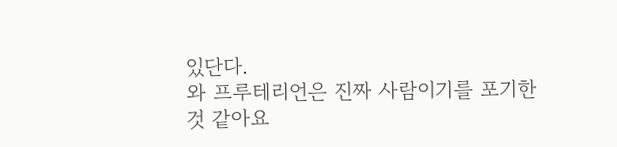있단다.
와 프루테리언은 진짜 사람이기를 포기한 것 같아요